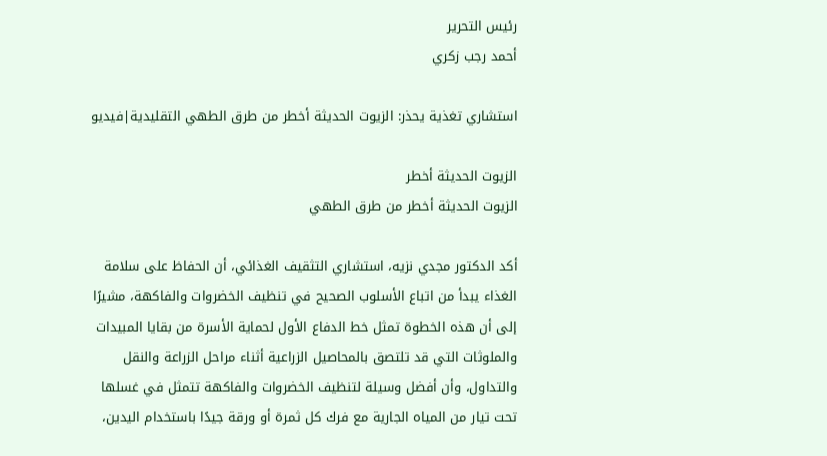رئيس التحرير
أحمد رجب زكري

استشاري تغذية يحذر: الزيوت الحديثة أخطر من طرق الطهي التقليدية|فيديو

الزيوت الحديثة أخطر
الزيوت الحديثة أخطر من طرق الطهي

أكد الدكتور مجدي نزيه، استشاري التثقيف الغذائي، أن الحفاظ على سلامة الغذاء يبدأ من اتباع الأسلوب الصحيح في تنظيف الخضروات والفاكهة، مشيرًا إلى أن هذه الخطوة تمثل خط الدفاع الأول لحماية الأسرة من بقايا المبيدات والملوثات التي قد تلتصق بالمحاصيل الزراعية أثناء مراحل الزراعة والنقل والتداول، وأن أفضل وسيلة لتنظيف الخضروات والفاكهة تتمثل في غسلها تحت تيار من المياه الجارية مع فرك كل ثمرة أو ورقة جيدًا باستخدام اليدين،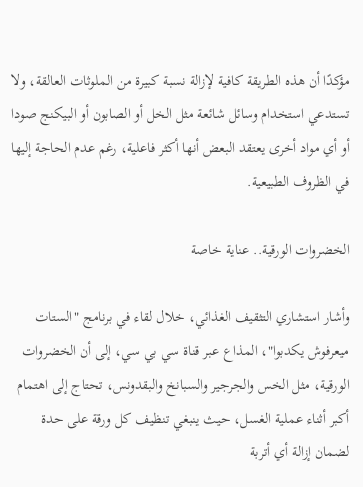مؤكدًا أن هذه الطريقة كافية لإزالة نسبة كبيرة من الملوثات العالقة، ولا تستدعي استخدام وسائل شائعة مثل الخل أو الصابون أو البيكنج صودا أو أي مواد أخرى يعتقد البعض أنها أكثر فاعلية، رغم عدم الحاجة إليها في الظروف الطبيعية.

الخضروات الورقية.. عناية خاصة

وأشار استشاري التثقيف الغذائي، خلال لقاء في برنامج "الستات ميعرفوش يكدبوا"، المذاع عبر قناة سي بي سي، إلى أن الخضروات الورقية، مثل الخس والجرجير والسبانخ والبقدونس، تحتاج إلى اهتمام أكبر أثناء عملية الغسل، حيث ينبغي تنظيف كل ورقة على حدة لضمان إزالة أي أتربة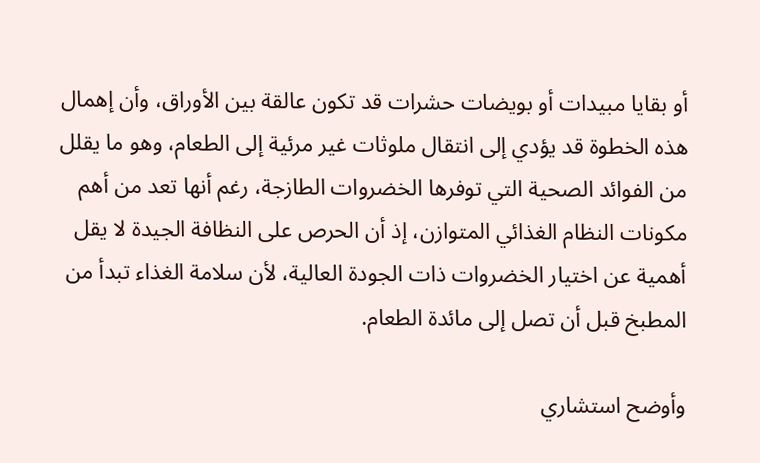أو بقايا مبيدات أو بويضات حشرات قد تكون عالقة بين الأوراق، وأن إهمال هذه الخطوة قد يؤدي إلى انتقال ملوثات غير مرئية إلى الطعام، وهو ما يقلل من الفوائد الصحية التي توفرها الخضروات الطازجة، رغم أنها تعد من أهم مكونات النظام الغذائي المتوازن، إذ أن الحرص على النظافة الجيدة لا يقل أهمية عن اختيار الخضروات ذات الجودة العالية، لأن سلامة الغذاء تبدأ من المطبخ قبل أن تصل إلى مائدة الطعام.

وأوضح استشاري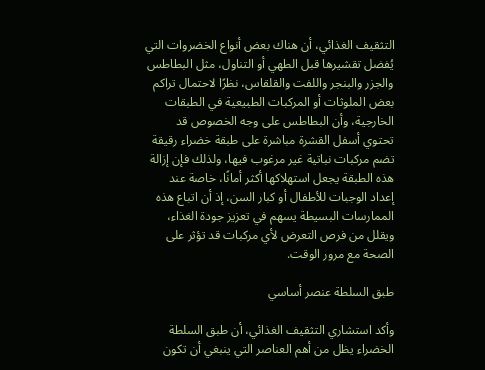التثقيف الغذائي، أن هناك بعض أنواع الخضروات التي يُفضل تقشيرها قبل الطهي أو التناول، مثل البطاطس والجزر والبنجر واللفت والقلقاس، نظرًا لاحتمال تراكم بعض الملوثات أو المركبات الطبيعية في الطبقات الخارجية، وأن البطاطس على وجه الخصوص قد تحتوي أسفل القشرة مباشرة على طبقة خضراء رقيقة تضم مركبات نباتية غير مرغوب فيها، ولذلك فإن إزالة هذه الطبقة يجعل استهلاكها أكثر أمانًا، خاصة عند إعداد الوجبات للأطفال أو كبار السن، إذ أن اتباع هذه الممارسات البسيطة يسهم في تعزيز جودة الغذاء، ويقلل من فرص التعرض لأي مركبات قد تؤثر على الصحة مع مرور الوقت.

طبق السلطة عنصر أساسي

وأكد استشاري التثقيف الغذائي، أن طبق السلطة الخضراء يظل من أهم العناصر التي ينبغي أن تكون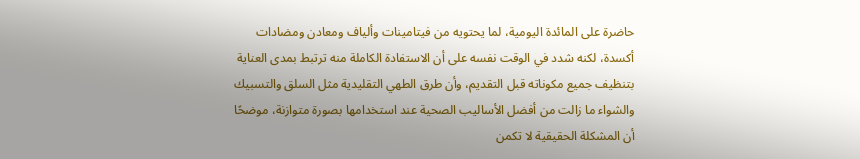حاضرة على المائدة اليومية، لما يحتويه من فيتامينات وألياف ومعادن ومضادات أكسدة، لكنه شدد في الوقت نفسه على أن الاستفادة الكاملة منه ترتبط بمدى العناية بتنظيف جميع مكوناته قبل التقديم، وأن طرق الطهي التقليدية مثل السلق والتسبيك والشواء ما زالت من أفضل الأساليب الصحية عند استخدامها بصورة متوازنة، موضحًا أن المشكلة الحقيقية لا تكمن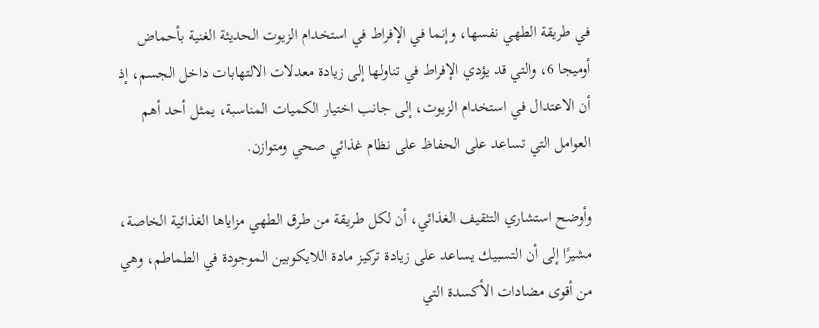في طريقة الطهي نفسها، وإنما في الإفراط في استخدام الزيوت الحديثة الغنية بأحماض أوميجا 6، والتي قد يؤدي الإفراط في تناولها إلى زيادة معدلات الالتهابات داخل الجسم، إذ أن الاعتدال في استخدام الزيوت، إلى جانب اختيار الكميات المناسبة، يمثل أحد أهم العوامل التي تساعد على الحفاظ على نظام غذائي صحي ومتوازن.

وأوضح استشاري التثقيف الغذائي، أن لكل طريقة من طرق الطهي مزاياها الغذائية الخاصة، مشيرًا إلى أن التسبيك يساعد على زيادة تركيز مادة اللايكوبين الموجودة في الطماطم، وهي من أقوى مضادات الأكسدة التي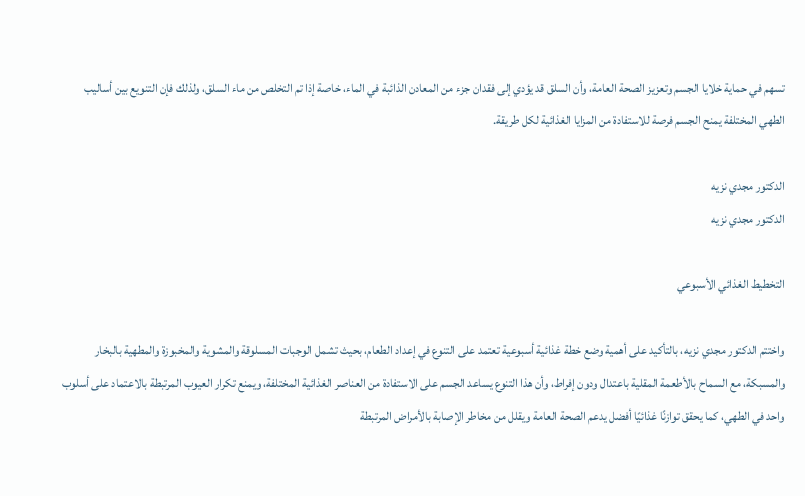تسهم في حماية خلايا الجسم وتعزيز الصحة العامة، وأن السلق قد يؤدي إلى فقدان جزء من المعادن الذائبة في الماء، خاصة إذا تم التخلص من ماء السلق، ولذلك فإن التنويع بين أساليب الطهي المختلفة يمنح الجسم فرصة للاستفادة من المزايا الغذائية لكل طريقة.

الدكتور مجدي نزيه
الدكتور مجدي نزيه

التخطيط الغذائي الأسبوعي

واختتم الدكتور مجدي نزيه، بالتأكيد على أهمية وضع خطة غذائية أسبوعية تعتمد على التنوع في إعداد الطعام، بحيث تشمل الوجبات المسلوقة والمشوية والمخبوزة والمطهية بالبخار والمسبكة، مع السماح بالأطعمة المقلية باعتدال ودون إفراط، وأن هذا التنوع يساعد الجسم على الاستفادة من العناصر الغذائية المختلفة، ويمنع تكرار العيوب المرتبطة بالاعتماد على أسلوب واحد في الطهي، كما يحقق توازنًا غذائيًا أفضل يدعم الصحة العامة ويقلل من مخاطر الإصابة بالأمراض المرتبطة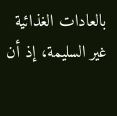بالعادات الغذائية غير السليمة، إذ أن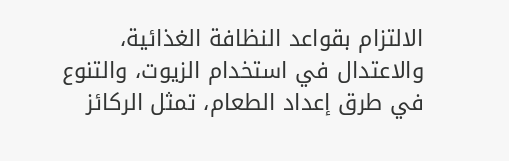الالتزام بقواعد النظافة الغذائية، والاعتدال في استخدام الزيوت، والتنوع في طرق إعداد الطعام، تمثل الركائز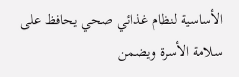الأساسية لنظام غذائي صحي يحافظ على سلامة الأسرة ويضمن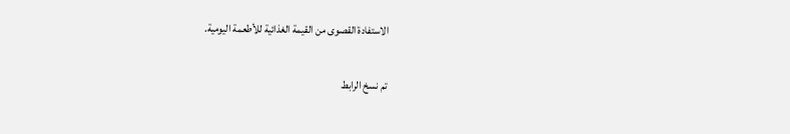الاستفادة القصوى من القيمة الغذائية للأطعمة اليومية.

تم نسخ الرابط